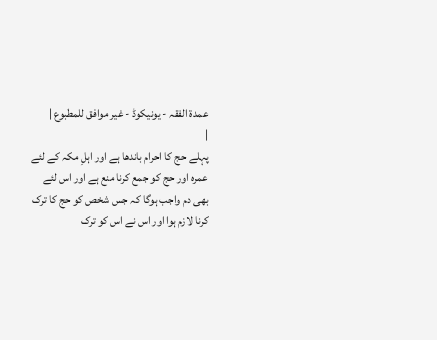عمدۃ الفقہ - یونیکوڈ - غیر موافق للمطبوع |
|
پہلے حج کا احرام باندھا ہے اور اہلِ مکہ کے لئے عمرہ اور حج کو جمع کرنا منع ہے اور اس لئے بھی دم واجب ہوگا کہ جس شخص کو حج کا ترک کرنا لازم ہوا اور اس نے اس کو ترک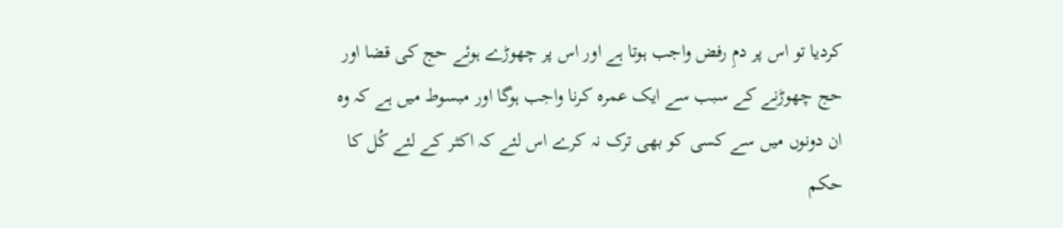کردیا تو اس پر دمِ رفض واجب ہوتا ہے اور اس پر چھوڑے ہوئے حج کی قضا اور حج چھوڑنے کے سبب سے ایک عمرہ کرنا واجب ہوگا اور مبسوط میں ہے کہ وہ ان دونوں میں سے کسی کو بھی ترک نہ کرے اس لئے کہ اکثر کے لئے کُل کا حکم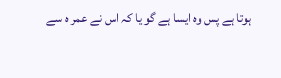ہوتا ہے پس وہ ایسا ہے گو یا کہ اس نے عمر ہ سے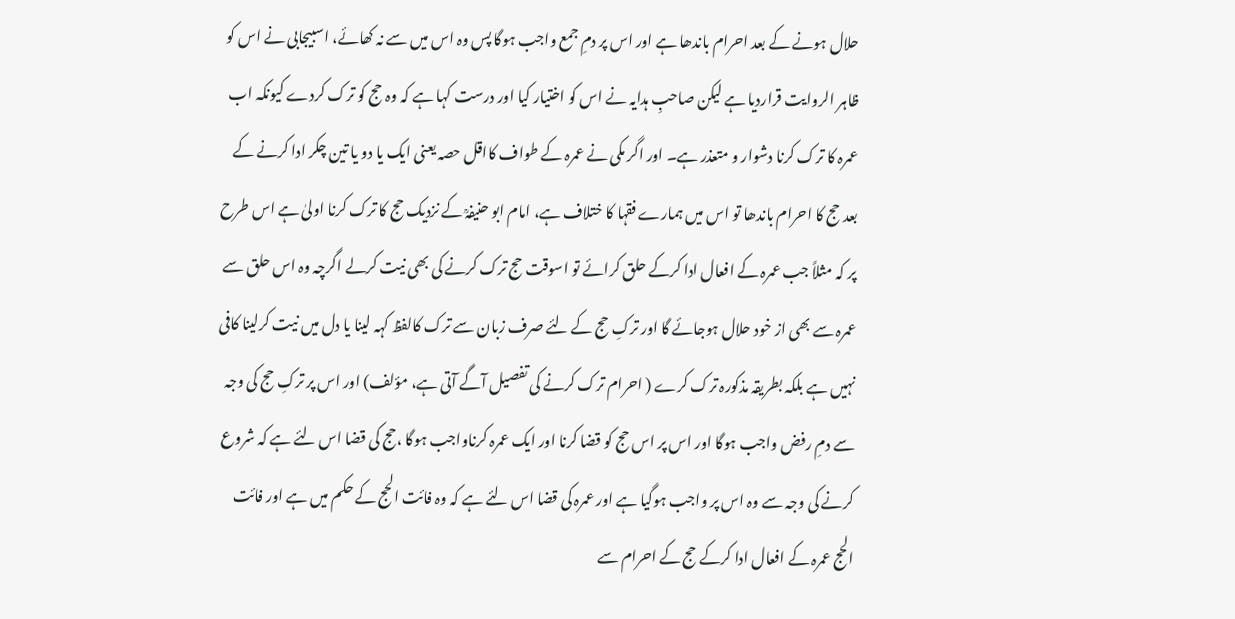حلال ہونے کے بعد احرام باندھا ہے اور اس پر دمِ جمع واجب ہوگا پس وہ اس میں سے نہ کھائے، اسبیجابی نے اس کو ظاہر الروایت قراردیا ہے لیکن صاحبِ ہدایہ نے اس کو اختیار کیا اور درست کہا ہے کہ وہ حج کو ترک کردے کیونکہ اب عمرہ کا ترک کرنا دشوار و متعذر ہے۔ اور اگر مکی نے عمرہ کے طواف کااقل حصہ یعنی ایک یا دو یا تین چکر ادا کرنے کے بعد حج کا احرام باندھا تو اس میں ہمارے فقہا کا ختلاف ہے، امام ابو حنیفہؒ کے نزدیک حج کا ترک کرنا اولیٰ ہے اس طرح پر کہ مثلاً جب عمرہ کے افعال ادا کرکے حلق کرائے تو اسوقت حج ترک کرنے کی بھی نیت کرلے اگرچہ وہ اس حلق سے عمرہ سے بھی از خود حلال ہوجائے گا اور ترکِ حج کے لئے صرف زبان سے ترک کالفظ کہہ لینا یا دل میں نیت کرلینا کافی نہیں ہے بلکہ بطریقہ مذکورہ ترک کرے ( احرام ترک کرنے کی تفصیل آگے آتی ہے، مؤلف) اور اس پر ترکِ حج کی وجہ سے دمِ رفض واجب ہوگا اور اس پر اس حج کو قضا کرنا اور ایک عمرہ کرناواجب ہوگا ،حج کی قضا اس لئے ہے کہ شروع کرنے کی وجہ سے وہ اس پر واجب ہوگیا ہے اور عمرہ کی قضا اس لئے ہے کہ وہ فائت الحج کے حکم میں ہے اور فائت الحج عمرہ کے افعال ادا کرکے حج کے احرام سے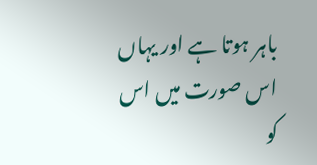باہر ہوتا ہے اور یہاں اس صورت میں اس کو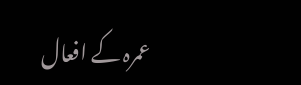عمرہ کے افعال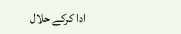ادا کرکے حلال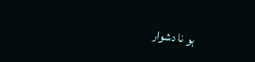ہو نا دشوار